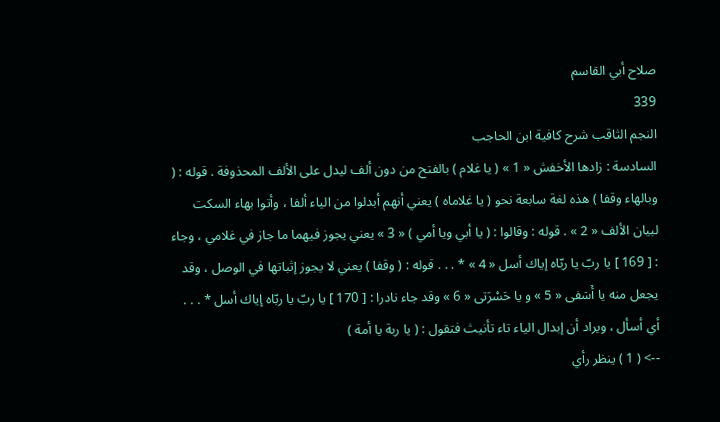صلاح أبي القاسم
339
النجم الثاقب شرح كافية ابن الحاجب
السادسة : زادها الأخفش « 1 » ( يا غلام ) بالفتح من دون ألف ليدل على الألف المحذوفة . قوله : ( وبالهاء وقفا ) هذه لغة سابعة نحو ( يا غلاماه ) يعني أنهم أبدلوا من الياء ألفا ، وأتوا بهاء السكت لبيان الألف « 2 » . قوله : وقالوا : ( يا أبي ويا أمي ) « 3 » يعني يجوز فيهما ما جاز في غلامي ، وجاء : [ 169 ] يا ربّ يا ربّاه إياك أسل « 4 » * . . . قوله : ( وقفا ) يعني لا يجوز إثباتها في الوصل ، وقد يجعل منه يا أَسَفى « 5 » و يا حَسْرَتى « 6 » وقد جاء نادرا : [ 170 ] يا ربّ يا ربّاه إياك أسل * . . . أي أسأل ، ويراد أن إبدال الياء تاء تأنيث فتقول : ( يا ربة يا أمة )
--> ( 1 ) ينظر رأي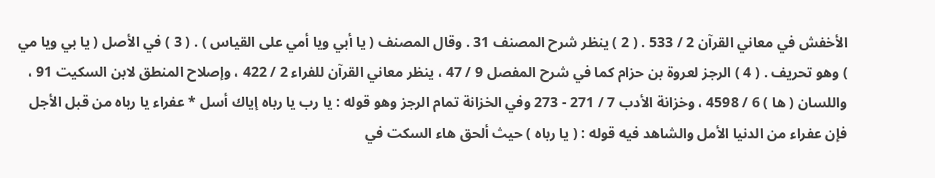الأخفش في معاني القرآن 2 / 533 . ( 2 ) ينظر شرح المصنف 31 . وقال المصنف ( يا أبي ويا أمي على القياس ) . ( 3 ) في الأصل ( يا بي ويا مي ) وهو تحريف . ( 4 ) الرجز لعروة بن حزام كما في شرح المفصل 9 / 47 ، ينظر معاني القرآن للفراء 2 / 422 ، وإصلاح المنطق لابن السكيت 91 ، واللسان ( ها ) 6 / 4598 ، وخزانة الأدب 7 / 271 - 273 وفي الخزانة تمام الرجز وهو قوله : يا رب يا رباه إياك أسل * عفراء يا رباه من قبل الأجل فإن عفراء من الدنيا الأمل والشاهد فيه قوله : ( يا رباه ) حيث ألحق هاء السكت في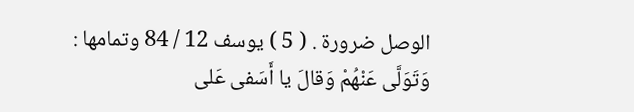الوصل ضرورة . ( 5 ) يوسف 12 / 84 وتمامها : وَتَوَلَّى عَنْهُمْ وَقالَ يا أَسَفى عَلى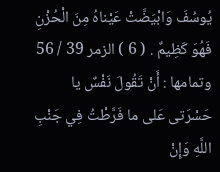يُوسُفَ وَابْيَضَّتْ عَيْناهُ مِنَ الْحُزْنِ فَهُوَ كَظِيمٌ . ( 6 ) الزمر 39 / 56 وتمامها : أَنْ تَقُولَ نَفْسٌ يا حَسْرَتى عَلى ما فَرَّطْتُ فِي جَنْبِ اللَّهِ وَإِنْ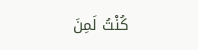كُنْتُ لَمِنَ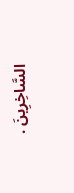السَّاخِرِينَ .